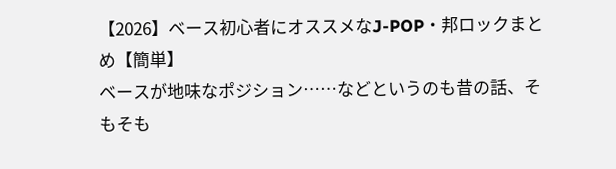【2026】ベース初心者にオススメなJ-POP・邦ロックまとめ【簡単】
ベースが地味なポジション……などというのも昔の話、そもそも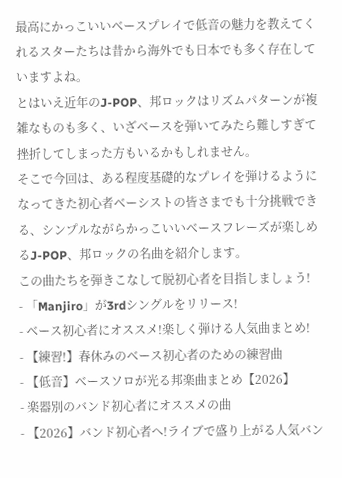最高にかっこいいベースプレイで低音の魅力を教えてくれるスターたちは昔から海外でも日本でも多く存在していますよね。
とはいえ近年のJ-POP、邦ロックはリズムパターンが複雑なものも多く、いざベースを弾いてみたら難しすぎて挫折してしまった方もいるかもしれません。
そこで今回は、ある程度基礎的なプレイを弾けるようになってきた初心者ベーシストの皆さまでも十分挑戦できる、シンプルながらかっこいいベースフレーズが楽しめるJ-POP、邦ロックの名曲を紹介します。
この曲たちを弾きこなして脱初心者を目指しましょう!
- 「Manjiro」が3rdシングルをリリース!
- ベース初心者にオススメ!楽しく弾ける人気曲まとめ!
- 【練習!】春休みのベース初心者のための練習曲
- 【低音】ベースソロが光る邦楽曲まとめ【2026】
- 楽器別のバンド初心者にオススメの曲
- 【2026】バンド初心者へ!ライブで盛り上がる人気バン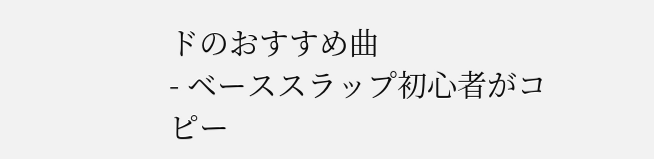ドのおすすめ曲
- ベーススラップ初心者がコピー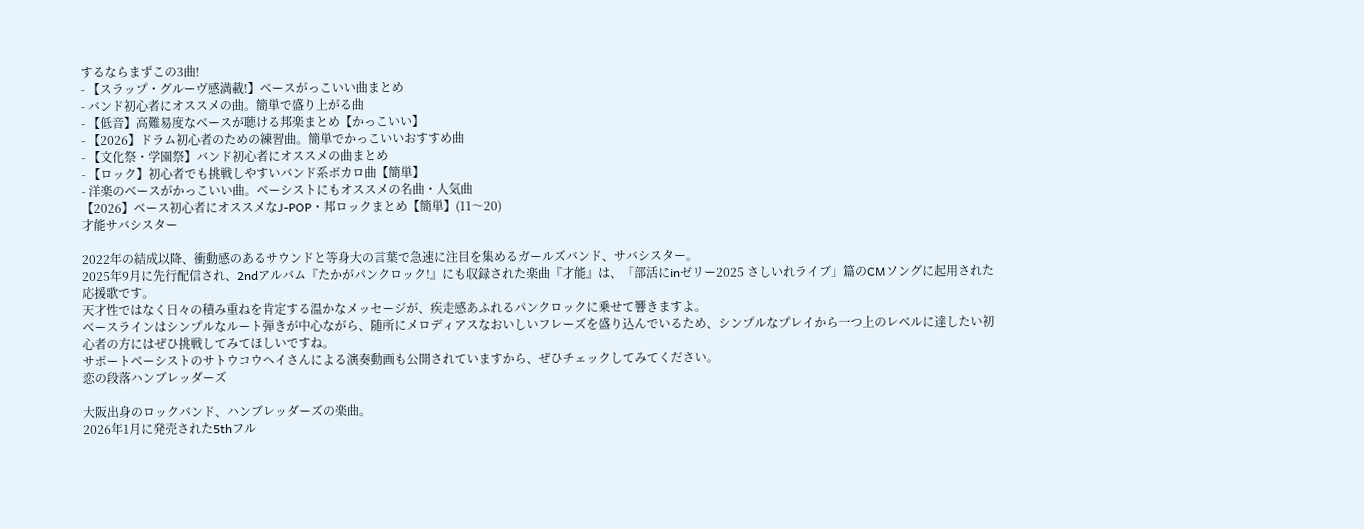するならまずこの3曲!
- 【スラップ・グルーヴ感満載!】ベースがっこいい曲まとめ
- バンド初心者にオススメの曲。簡単で盛り上がる曲
- 【低音】高難易度なベースが聴ける邦楽まとめ【かっこいい】
- 【2026】ドラム初心者のための練習曲。簡単でかっこいいおすすめ曲
- 【文化祭・学園祭】バンド初心者にオススメの曲まとめ
- 【ロック】初心者でも挑戦しやすいバンド系ボカロ曲【簡単】
- 洋楽のベースがかっこいい曲。ベーシストにもオススメの名曲・人気曲
【2026】ベース初心者にオススメなJ-POP・邦ロックまとめ【簡単】(11〜20)
才能サバシスター

2022年の結成以降、衝動感のあるサウンドと等身大の言葉で急速に注目を集めるガールズバンド、サバシスター。
2025年9月に先行配信され、2ndアルバム『たかがパンクロック!』にも収録された楽曲『才能』は、「部活にinゼリー2025 さしいれライブ」篇のCMソングに起用された応援歌です。
天才性ではなく日々の積み重ねを肯定する温かなメッセージが、疾走感あふれるパンクロックに乗せて響きますよ。
ベースラインはシンプルなルート弾きが中心ながら、随所にメロディアスなおいしいフレーズを盛り込んでいるため、シンプルなプレイから一つ上のレベルに達したい初心者の方にはぜひ挑戦してみてほしいですね。
サポートベーシストのサトウコウヘイさんによる演奏動画も公開されていますから、ぜひチェックしてみてください。
恋の段落ハンブレッダーズ

大阪出身のロックバンド、ハンブレッダーズの楽曲。
2026年1月に発売された5thフル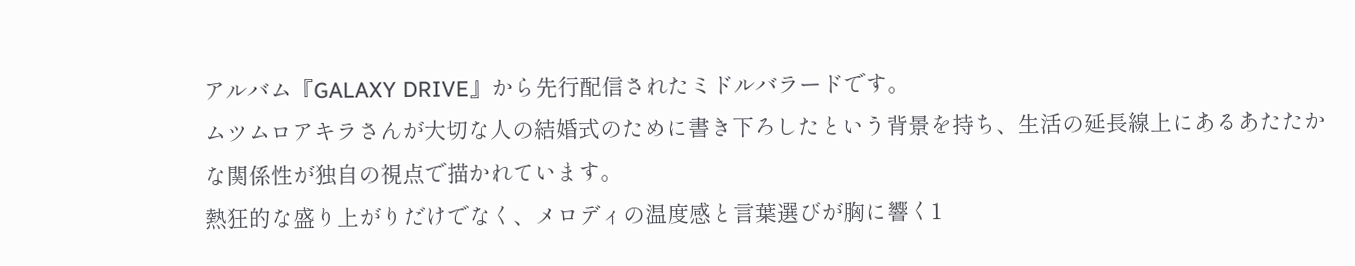アルバム『GALAXY DRIVE』から先行配信されたミドルバラードです。
ムツムロアキラさんが大切な人の結婚式のために書き下ろしたという背景を持ち、生活の延長線上にあるあたたかな関係性が独自の視点で描かれています。
熱狂的な盛り上がりだけでなく、メロディの温度感と言葉選びが胸に響く1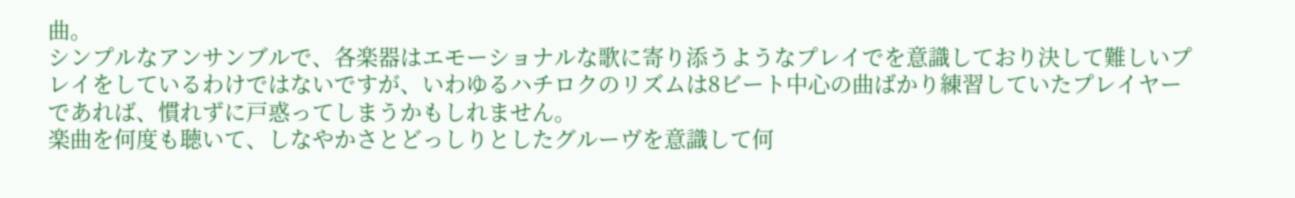曲。
シンプルなアンサンブルで、各楽器はエモーショナルな歌に寄り添うようなプレイでを意識しており決して難しいプレイをしているわけではないですが、いわゆるハチロクのリズムは8ビート中心の曲ばかり練習していたプレイヤーであれば、慣れずに戸惑ってしまうかもしれません。
楽曲を何度も聴いて、しなやかさとどっしりとしたグルーヴを意識して何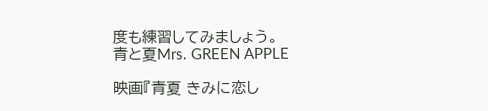度も練習してみましょう。
青と夏Mrs. GREEN APPLE

映画『青夏 きみに恋し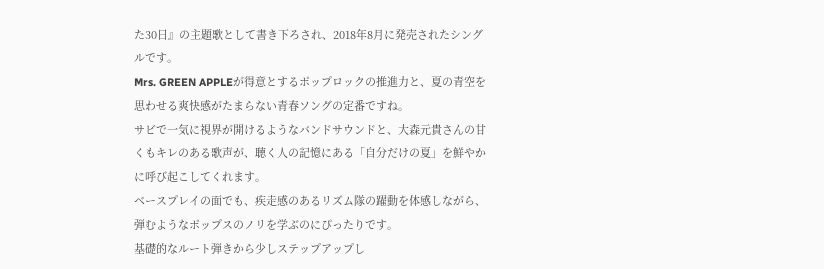た30日』の主題歌として書き下ろされ、2018年8月に発売されたシングルです。
Mrs. GREEN APPLEが得意とするポップロックの推進力と、夏の青空を思わせる爽快感がたまらない青春ソングの定番ですね。
サビで一気に視界が開けるようなバンドサウンドと、大森元貴さんの甘くもキレのある歌声が、聴く人の記憶にある「自分だけの夏」を鮮やかに呼び起こしてくれます。
ベースプレイの面でも、疾走感のあるリズム隊の躍動を体感しながら、弾むようなポップスのノリを学ぶのにぴったりです。
基礎的なルート弾きから少しステップアップし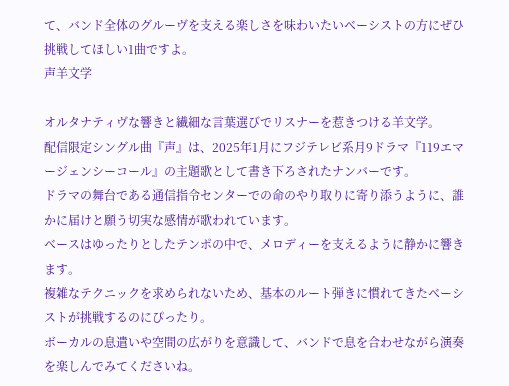て、バンド全体のグルーヴを支える楽しさを味わいたいベーシストの方にぜひ挑戦してほしい1曲ですよ。
声羊文学

オルタナティヴな響きと繊細な言葉選びでリスナーを惹きつける羊文学。
配信限定シングル曲『声』は、2025年1月にフジテレビ系月9ドラマ『119エマージェンシーコール』の主題歌として書き下ろされたナンバーです。
ドラマの舞台である通信指令センターでの命のやり取りに寄り添うように、誰かに届けと願う切実な感情が歌われています。
ベースはゆったりとしたテンポの中で、メロディーを支えるように静かに響きます。
複雑なテクニックを求められないため、基本のルート弾きに慣れてきたベーシストが挑戦するのにぴったり。
ボーカルの息遣いや空間の広がりを意識して、バンドで息を合わせながら演奏を楽しんでみてくださいね。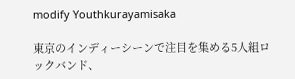modify Youthkurayamisaka

東京のインディーシーンで注目を集める5人組ロックバンド、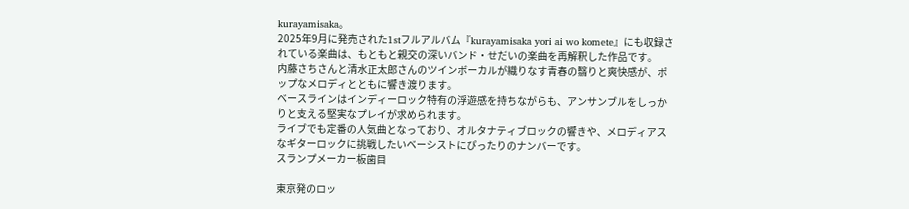kurayamisaka。
2025年9月に発売された1stフルアルバム『kurayamisaka yori ai wo komete』にも収録されている楽曲は、もともと親交の深いバンド・せだいの楽曲を再解釈した作品です。
内藤さちさんと清水正太郎さんのツインボーカルが織りなす青春の翳りと爽快感が、ポップなメロディとともに響き渡ります。
ベースラインはインディーロック特有の浮遊感を持ちながらも、アンサンブルをしっかりと支える堅実なプレイが求められます。
ライブでも定番の人気曲となっており、オルタナティブロックの響きや、メロディアスなギターロックに挑戦したいベーシストにぴったりのナンバーです。
スランプメーカー板歯目

東京発のロッ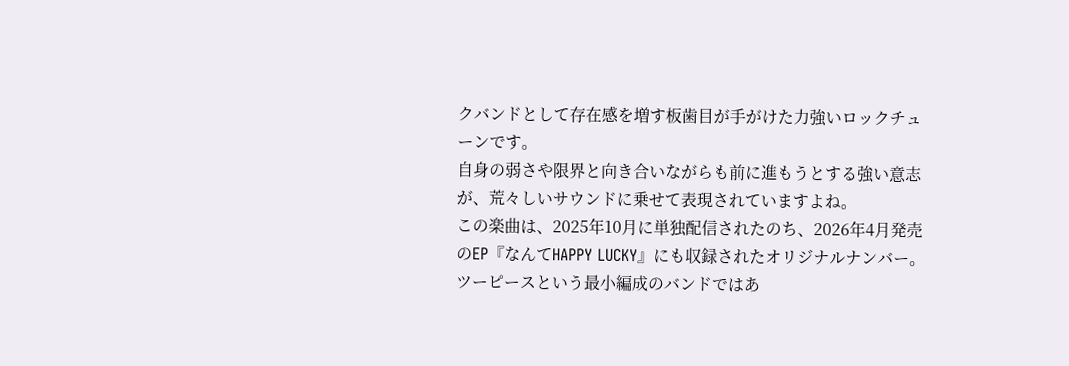クバンドとして存在感を増す板歯目が手がけた力強いロックチューンです。
自身の弱さや限界と向き合いながらも前に進もうとする強い意志が、荒々しいサウンドに乗せて表現されていますよね。
この楽曲は、2025年10月に単独配信されたのち、2026年4月発売のEP『なんてHAPPY LUCKY』にも収録されたオリジナルナンバー。
ツーピースという最小編成のバンドではあ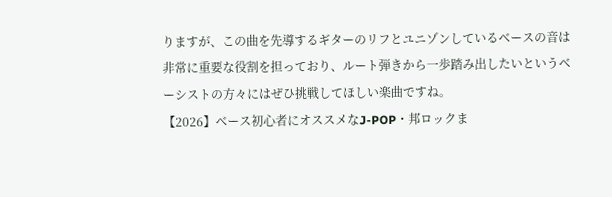りますが、この曲を先導するギターのリフとユニゾンしているベースの音は非常に重要な役割を担っており、ルート弾きから一歩踏み出したいというベーシストの方々にはぜひ挑戦してほしい楽曲ですね。
【2026】ベース初心者にオススメなJ-POP・邦ロックま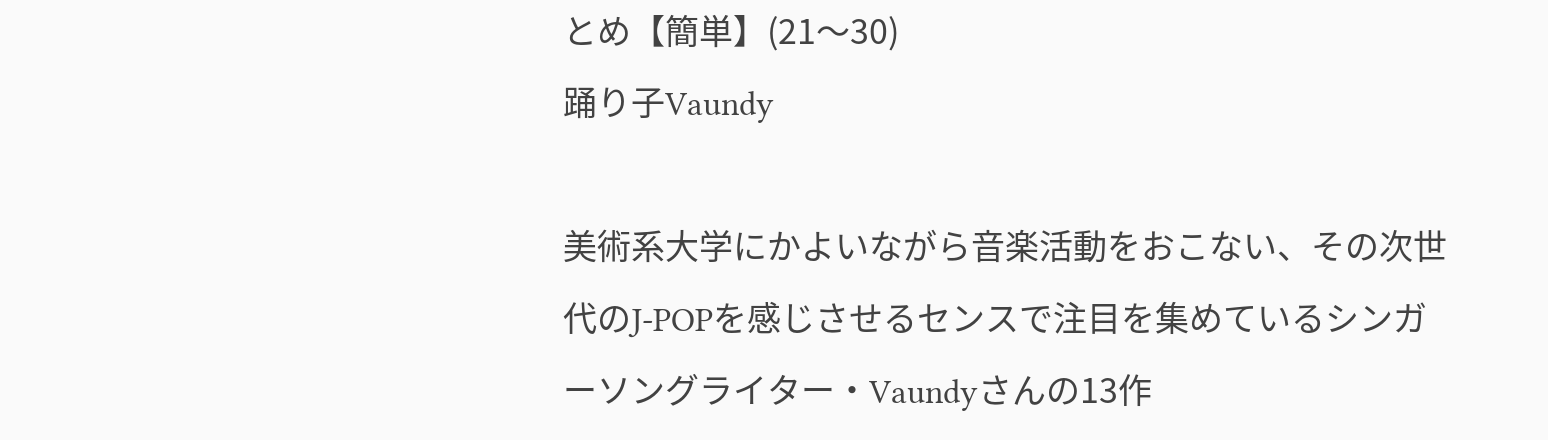とめ【簡単】(21〜30)
踊り子Vaundy

美術系大学にかよいながら音楽活動をおこない、その次世代のJ-POPを感じさせるセンスで注目を集めているシンガーソングライター・Vaundyさんの13作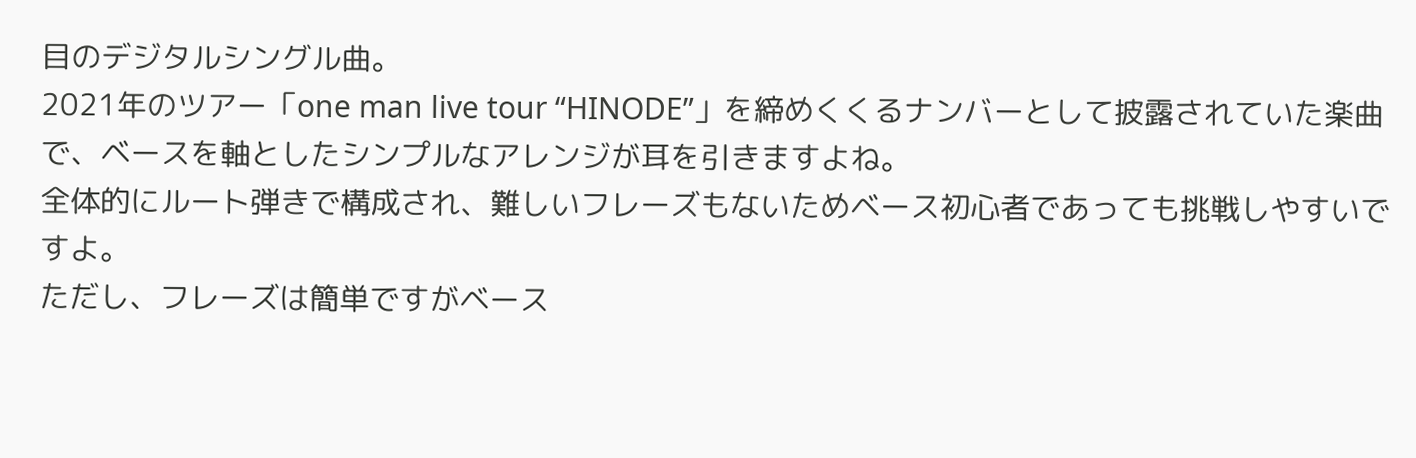目のデジタルシングル曲。
2021年のツアー「one man live tour “HINODE”」を締めくくるナンバーとして披露されていた楽曲で、ベースを軸としたシンプルなアレンジが耳を引きますよね。
全体的にルート弾きで構成され、難しいフレーズもないためベース初心者であっても挑戦しやすいですよ。
ただし、フレーズは簡単ですがベース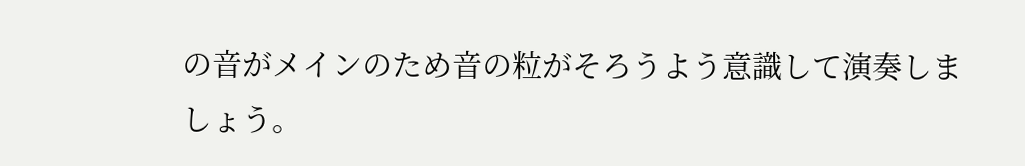の音がメインのため音の粒がそろうよう意識して演奏しましょう。